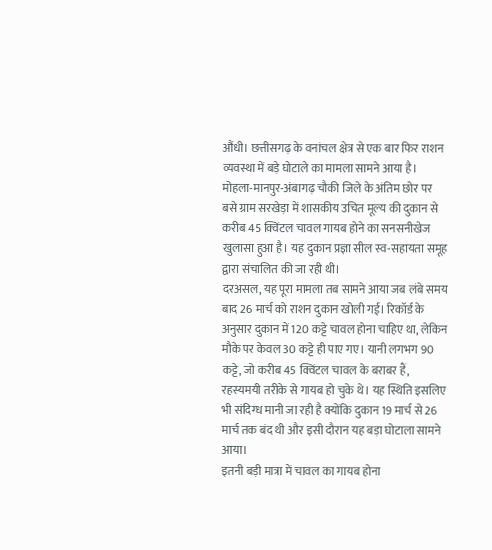औंधी। छत्तीसगढ़ के वनांचल क्षेत्र से एक बार फिर राशन व्यवस्था में बड़े घोटाले का मामला सामने आया है। मोहला-मानपुर-अंबागढ़ चौकी जिले के अंतिम छोर पर बसे ग्राम सरखेड़ा में शासकीय उचित मूल्य की दुकान से करीब 45 क्विंटल चावल गायब होने का सनसनीखेज खुलासा हुआ है। यह दुकान प्रज्ञा सील स्व-सहायता समूह द्वारा संचालित की जा रही थी।
दरअसल, यह पूरा मामला तब सामने आया जब लंबे समय बाद 26 मार्च को राशन दुकान खोली गई। रिकॉर्ड के अनुसार दुकान में 120 कट्टे चावल होना चाहिए था, लेकिन मौके पर केवल 30 कट्टे ही पाए गए। यानी लगभग 90 कट्टे, जो करीब 45 क्विंटल चावल के बराबर हैं, रहस्यमयी तरीके से गायब हो चुके थे। यह स्थिति इसलिए भी संदिग्ध मानी जा रही है क्योंकि दुकान 19 मार्च से 26 मार्च तक बंद थी और इसी दौरान यह बड़ा घोटाला सामने आया।
इतनी बड़ी मात्रा में चावल का गायब होना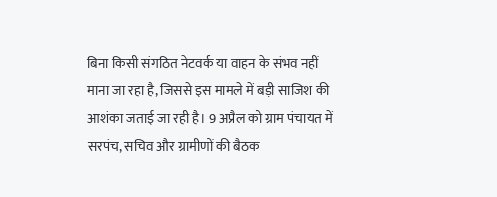बिना किसी संगठित नेटवर्क या वाहन के संभव नहीं माना जा रहा है, जिससे इस मामले में बड़ी साजिश की आशंका जताई जा रही है। 9 अप्रैल को ग्राम पंचायत में सरपंच, सचिव और ग्रामीणों की बैठक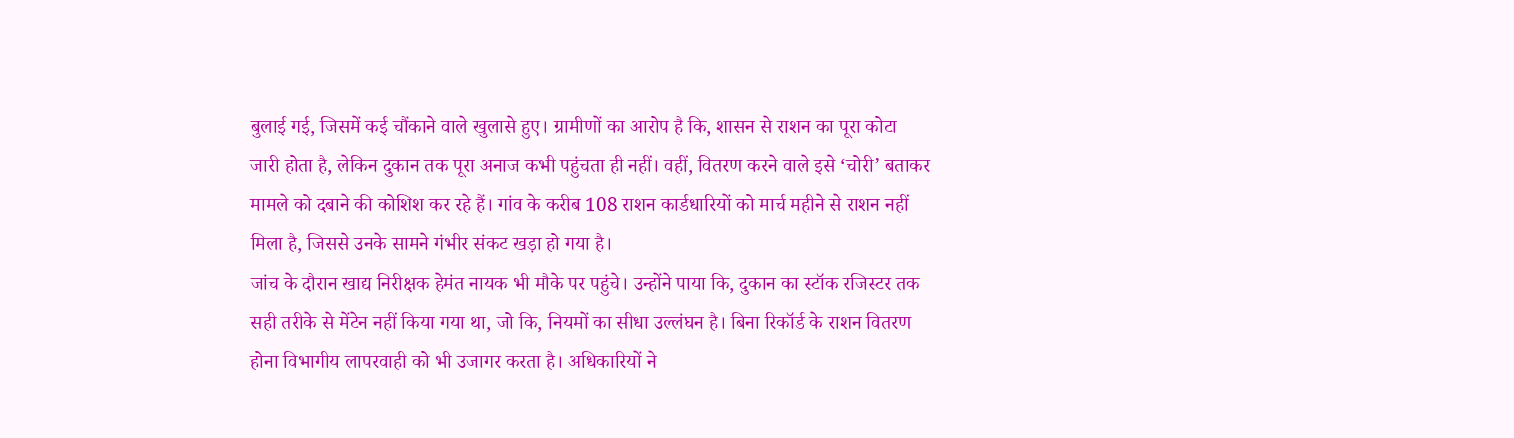बुलाई गई, जिसमें कई चौंकाने वाले खुलासे हुए। ग्रामीणों का आरोप है कि, शासन से राशन का पूरा कोटा जारी होता है, लेकिन दुकान तक पूरा अनाज कभी पहुंचता ही नहीं। वहीं, वितरण करने वाले इसे ‘चोरी’ बताकर मामले को दबाने की कोशिश कर रहे हैं। गांव के करीब 108 राशन कार्डधारियों को मार्च महीने से राशन नहीं मिला है, जिससे उनके सामने गंभीर संकट खड़ा हो गया है।
जांच के दौरान खाद्य निरीक्षक हेमंत नायक भी मौके पर पहुंचे। उन्होंने पाया कि, दुकान का स्टॉक रजिस्टर तक सही तरीके से मेंटेन नहीं किया गया था, जो कि, नियमों का सीधा उल्लंघन है। बिना रिकॉर्ड के राशन वितरण होना विभागीय लापरवाही को भी उजागर करता है। अधिकारियों ने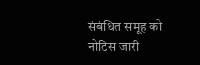संबंधित समूह को नोटिस जारी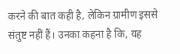करने की बात कही है, लेकिन ग्रामीण इससे संतुष्ट नहीं हैं। उनका कहना है कि, यह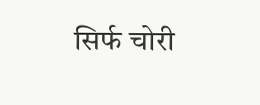सिर्फ चोरी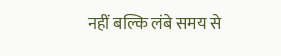नहीं बल्कि लंबे समय से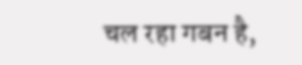चल रहा गबन है,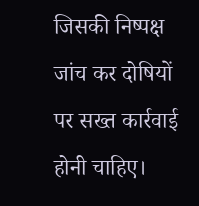जिसकी निष्पक्ष जांच कर दोषियों पर सख्त कार्रवाई होनी चाहिए।